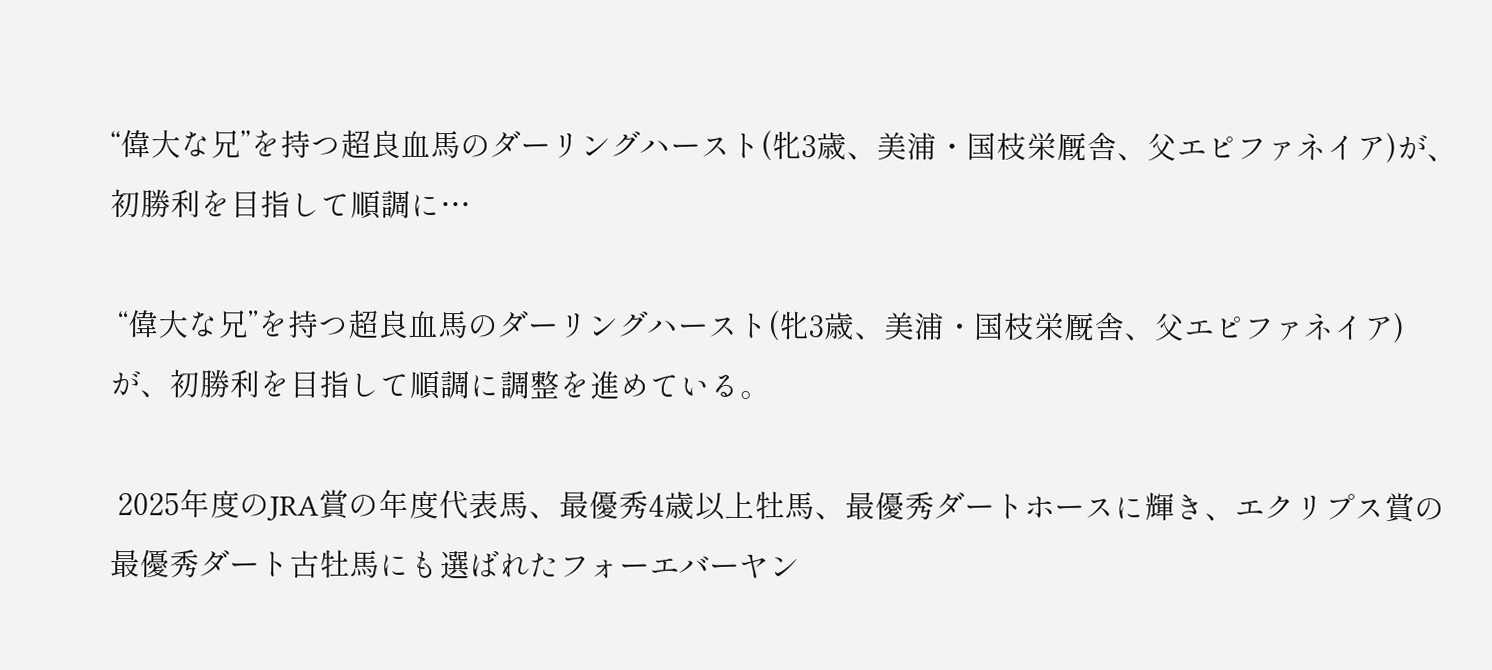“偉大な兄”を持つ超良血馬のダーリングハースト(牝3歳、美浦・国枝栄厩舎、父エピファネイア)が、初勝利を目指して順調に…

 “偉大な兄”を持つ超良血馬のダーリングハースト(牝3歳、美浦・国枝栄厩舎、父エピファネイア)が、初勝利を目指して順調に調整を進めている。

 2025年度のJRA賞の年度代表馬、最優秀4歳以上牡馬、最優秀ダートホースに輝き、エクリプス賞の最優秀ダート古牡馬にも選ばれたフォーエバーヤン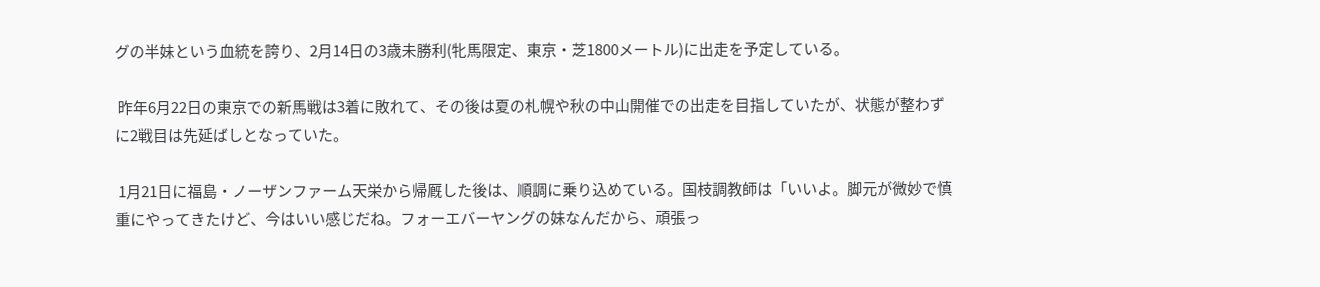グの半妹という血統を誇り、2月14日の3歳未勝利(牝馬限定、東京・芝1800メートル)に出走を予定している。

 昨年6月22日の東京での新馬戦は3着に敗れて、その後は夏の札幌や秋の中山開催での出走を目指していたが、状態が整わずに2戦目は先延ばしとなっていた。

 1月21日に福島・ノーザンファーム天栄から帰厩した後は、順調に乗り込めている。国枝調教師は「いいよ。脚元が微妙で慎重にやってきたけど、今はいい感じだね。フォーエバーヤングの妹なんだから、頑張っ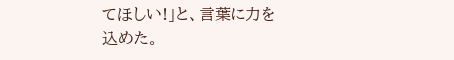てほしい!」と、言葉に力を込めた。